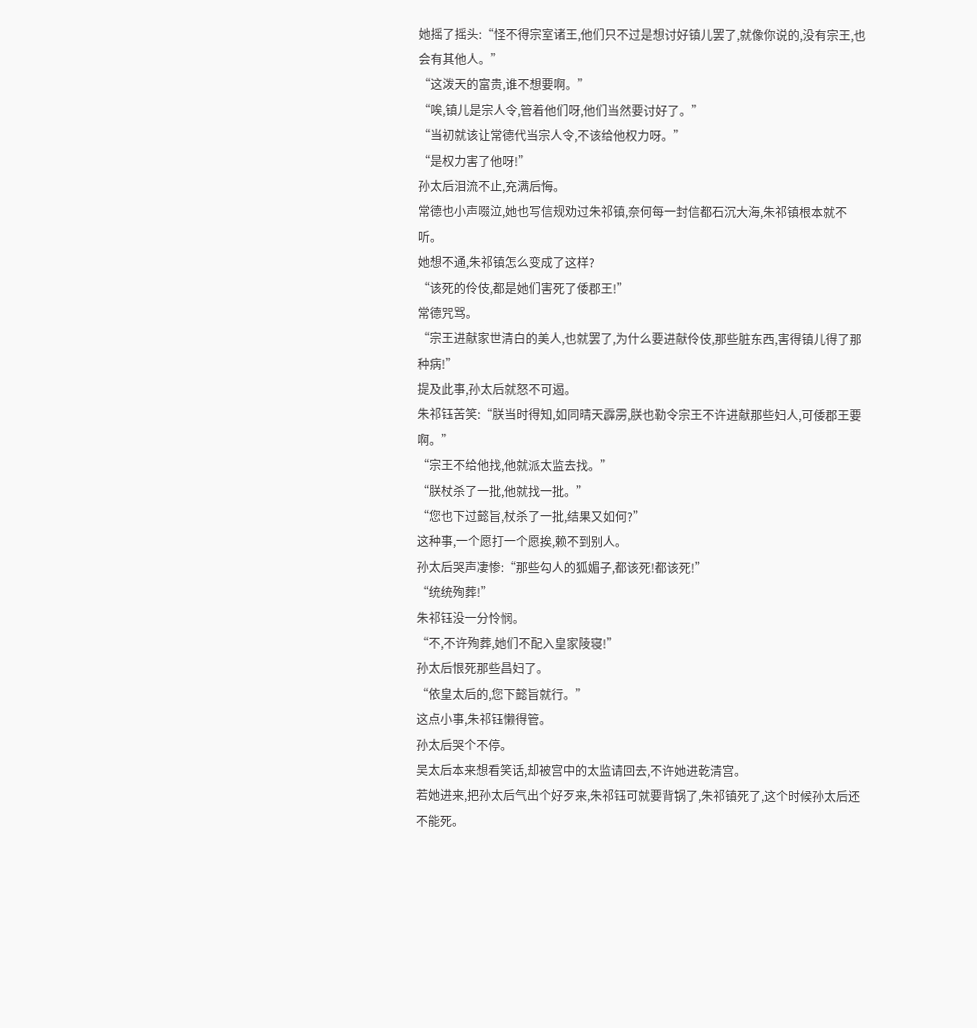她摇了摇头:“怪不得宗室诸王,他们只不过是想讨好镇儿罢了,就像你说的,没有宗王,也会有其他人。”
“这泼天的富贵,谁不想要啊。”
“唉,镇儿是宗人令,管着他们呀,他们当然要讨好了。”
“当初就该让常德代当宗人令,不该给他权力呀。”
“是权力害了他呀!”
孙太后泪流不止,充满后悔。
常德也小声啜泣,她也写信规劝过朱祁镇,奈何每一封信都石沉大海,朱祁镇根本就不听。
她想不通,朱祁镇怎么变成了这样?
“该死的伶伎,都是她们害死了倭郡王!”
常德咒骂。
“宗王进献家世清白的美人,也就罢了,为什么要进献伶伎,那些脏东西,害得镇儿得了那种病!”
提及此事,孙太后就怒不可遏。
朱祁钰苦笑:“朕当时得知,如同晴天霹雳,朕也勒令宗王不许进献那些妇人,可倭郡王要啊。”
“宗王不给他找,他就派太监去找。”
“朕杖杀了一批,他就找一批。”
“您也下过懿旨,杖杀了一批,结果又如何?”
这种事,一个愿打一个愿挨,赖不到别人。
孙太后哭声凄惨:“那些勾人的狐媚子,都该死!都该死!”
“统统殉葬!”
朱祁钰没一分怜悯。
“不,不许殉葬,她们不配入皇家陵寝!”
孙太后恨死那些昌妇了。
“依皇太后的,您下懿旨就行。”
这点小事,朱祁钰懒得管。
孙太后哭个不停。
吴太后本来想看笑话,却被宫中的太监请回去,不许她进乾清宫。
若她进来,把孙太后气出个好歹来,朱祁钰可就要背锅了,朱祁镇死了,这个时候孙太后还不能死。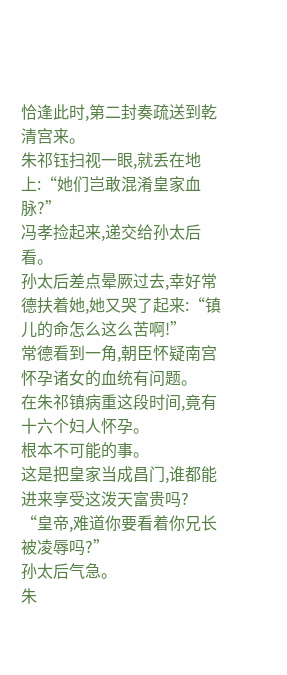恰逢此时,第二封奏疏送到乾清宫来。
朱祁钰扫视一眼,就丢在地上:“她们岂敢混淆皇家血脉?”
冯孝捡起来,递交给孙太后看。
孙太后差点晕厥过去,幸好常德扶着她,她又哭了起来:“镇儿的命怎么这么苦啊!”
常德看到一角,朝臣怀疑南宫怀孕诸女的血统有问题。
在朱祁镇病重这段时间,竟有十六个妇人怀孕。
根本不可能的事。
这是把皇家当成昌门,谁都能进来享受这泼天富贵吗?
“皇帝,难道你要看着你兄长被凌辱吗?”
孙太后气急。
朱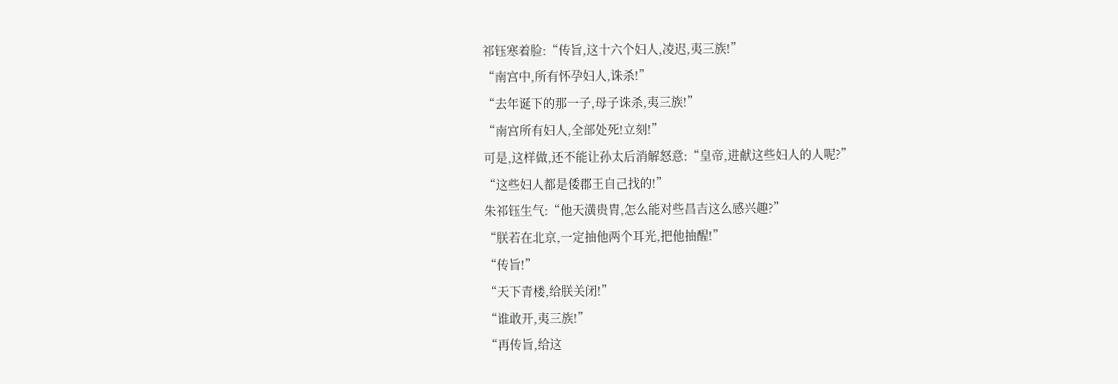祁钰寒着脸:“传旨,这十六个妇人,凌迟,夷三族!”
“南宫中,所有怀孕妇人,诛杀!”
“去年诞下的那一子,母子诛杀,夷三族!”
“南宫所有妇人,全部处死!立刻!”
可是,这样做,还不能让孙太后消解怒意:“皇帝,进献这些妇人的人呢?”
“这些妇人都是倭郡王自己找的!”
朱祁钰生气:“他天潢贵胄,怎么能对些昌吉这么感兴趣?”
“朕若在北京,一定抽他两个耳光,把他抽醒!”
“传旨!”
“天下青楼,给朕关闭!”
“谁敢开,夷三族!”
“再传旨,给这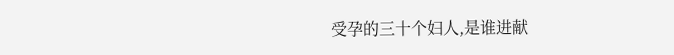受孕的三十个妇人,是谁进献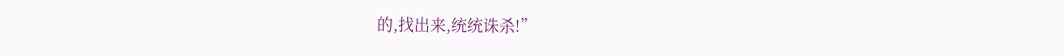的,找出来,统统诛杀!”